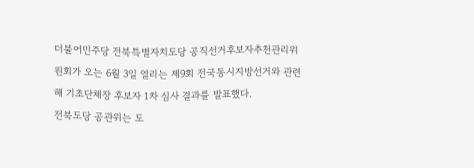더불어민주당 전북특별자치도당 공직선거후보자추천관리위원회가 오는 6월 3일 열리는 제9회 전국동시지방선거와 관련해 기초단체장 후보자 1차 심사 결과를 발표했다.
전북도당 공관위는 도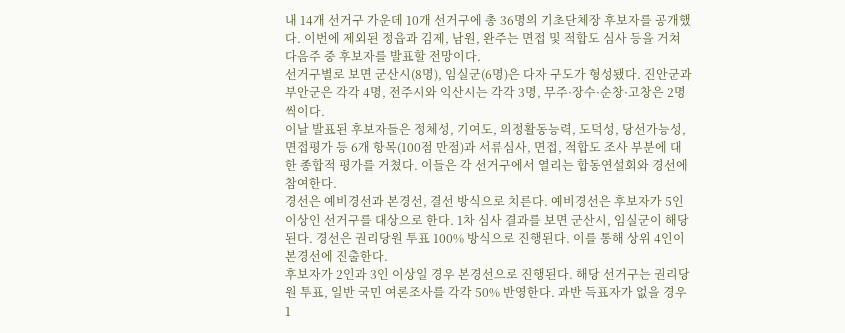내 14개 선거구 가운데 10개 선거구에 총 36명의 기초단체장 후보자를 공개했다. 이번에 제외된 정읍과 김제, 남원, 완주는 면접 및 적합도 심사 등을 거쳐 다음주 중 후보자를 발표할 전망이다.
선거구별로 보면 군산시(8명), 임실군(6명)은 다자 구도가 형성됐다. 진안군과 부안군은 각각 4명, 전주시와 익산시는 각각 3명, 무주·장수·순창·고창은 2명씩이다.
이날 발표된 후보자들은 정체성, 기여도, 의정활동능력, 도덕성, 당선가능성, 면접평가 등 6개 항목(100점 만점)과 서류심사, 면접, 적합도 조사 부분에 대한 종합적 평가를 거쳤다. 이들은 각 선거구에서 열리는 합동연설회와 경선에 참여한다.
경선은 예비경선과 본경선, 결선 방식으로 치른다. 예비경선은 후보자가 5인 이상인 선거구를 대상으로 한다. 1차 심사 결과를 보면 군산시, 임실군이 해당된다. 경선은 권리당원 투표 100% 방식으로 진행된다. 이를 통해 상위 4인이 본경선에 진출한다.
후보자가 2인과 3인 이상일 경우 본경선으로 진행된다. 해당 선거구는 권리당원 투표, 일반 국민 여론조사를 각각 50% 반영한다. 과반 득표자가 없을 경우 1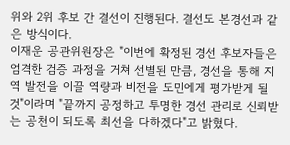위와 2위 후보 간 결선이 진행된다. 결선도 본경선과 같은 방식이다.
이재운 공관위원장은 "이번에 확정된 경선 후보자들은 엄격한 검증 과정을 거쳐 선별된 만큼, 경선을 통해 지역 발전을 이끌 역량과 비전을 도민에게 평가받게 될 것"이라며 "끝까지 공정하고 투명한 경선 관리로 신뢰받는 공천이 되도록 최선을 다하겠다"고 밝혔다.